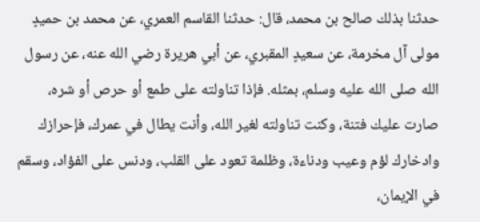حدثنا بذلك صالح بن محمد، قال: حدثنا القاسم العمري، عن محمد بن حميدٍ مولى آل مخرمة، عن سعيدٍ المقبري، عن أبي هريرة رضي الله عنه، عن رسول الله صلى الله عليه وسلم، بمثله. فإذا تناولته على طمع أو حرص أو شره، صارت عليك فتنة، وكنت تناولته لغير الله، وأنت يطال في عمرك، فإحرازك وادخارك لؤم وعيب ودناءة، وظلمة تعود على القلب، ودنس على الفؤاد، وسقم في الإيمان،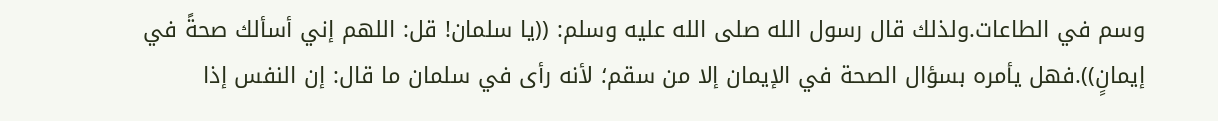وسم في الطاعات.ولذلك قال رسول الله صلى الله عليه وسلم: ((يا سلمان! قل: اللهم إني أسألك صحةً في إيمانٍ)).فهل يأمره بسؤال الصحة في الإيمان إلا من سقم؛ لأنه رأى في سلمان ما قال: إن النفس إذا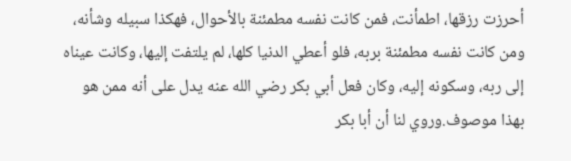أحرزت رزقها، اطمأنت، فمن كانت نفسه مطمئنة بالأحوال، فهكذا سبيله وشأنه، ومن كانت نفسه مطمئنة بربه، فلو أعطي الدنيا كلها، لم يلتفت إليها، وكانت عيناه إلى ربه، وسكونه إليه، وكان فعل أبي بكر رضي الله عنه يدل على أنه ممن هو بهذا موصوف.وروي لنا أن أبا بكر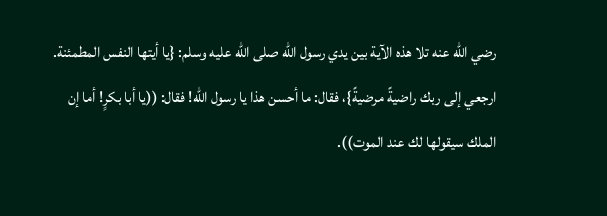رضي الله عنه تلا هذه الآية بين يدي رسول الله صلى الله عليه وسلم: {يا أيتها النفس المطمئنة. ارجعي إلى ربك راضيةً مرضيةً}، فقال: ما أحسن هذا يا رسول الله! فقال: ((يا أبا بكرٍ! أما إن الملك سيقولها لك عند الموت)).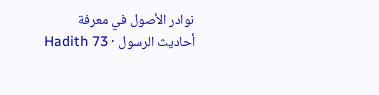نوادر الأصول في معرفة أحاديث الرسول · Hadith 73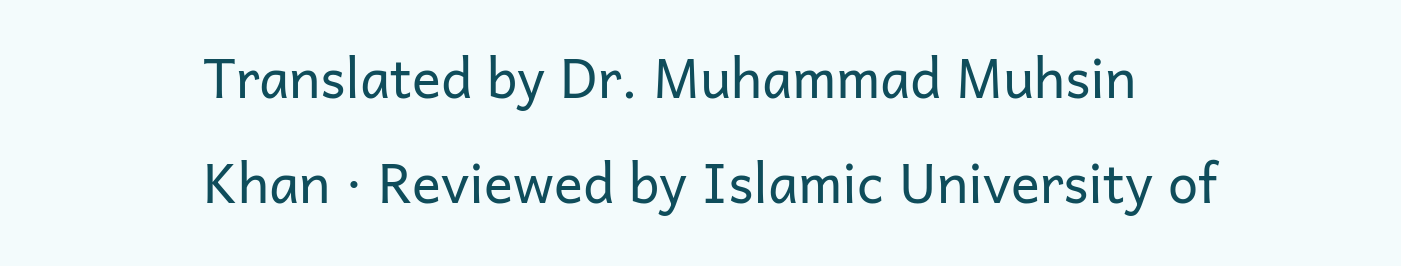Translated by Dr. Muhammad Muhsin Khan · Reviewed by Islamic University of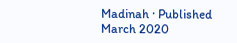Madinah · Published March 2020